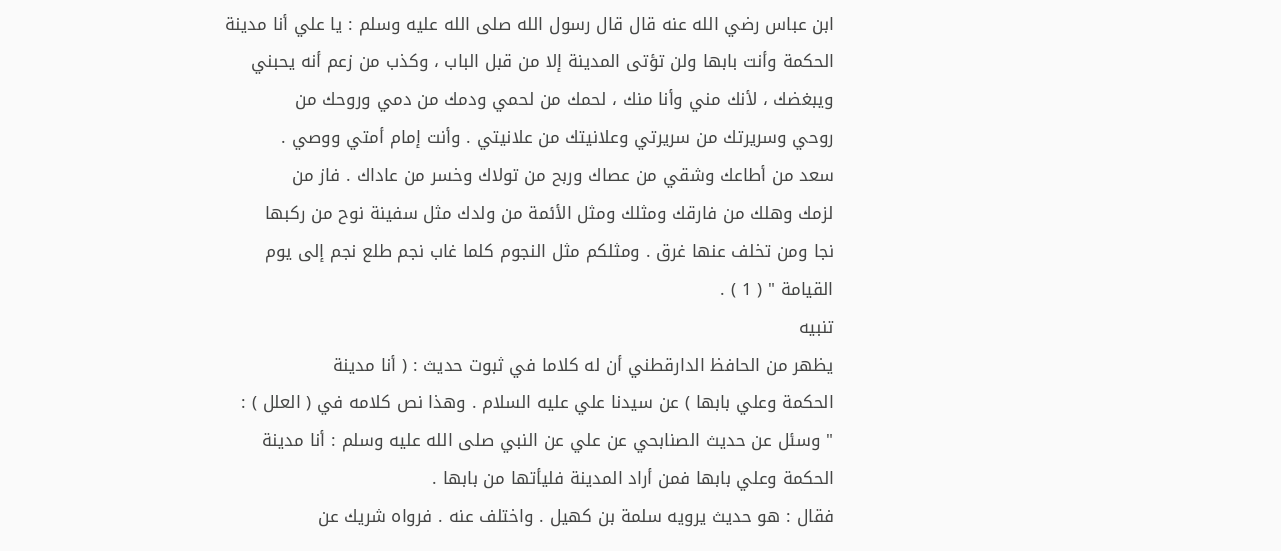ابن عباس رضي الله عنه قال قال رسول الله صلى الله عليه وسلم : يا علي أنا مدينة
الحكمة وأنت بابها ولن تؤتى المدينة إلا من قبل الباب ، وكذب من زعم أنه يحبني
ويبغضك ، لأنك مني وأنا منك ، لحمك من لحمي ودمك من دمي وروحك من
روحي وسريرتك من سريرتي وعلانيتك من علانيتي . وأنت إمام أمتي ووصي .
سعد من أطاعك وشقي من عصاك وربح من تولاك وخسر من عاداك . فاز من
لزمك وهلك من فارقك ومثلك ومثل الأئمة من ولدك مثل سفينة نوح من ركبها
نجا ومن تخلف عنها غرق . ومثلكم مثل النجوم كلما غاب نجم طلع نجم إلى يوم
القيامة " ( 1 ) .
تنبيه
يظهر من الحافظ الدارقطني أن له كلاما في ثبوت حديث : ( أنا مدينة
الحكمة وعلي بابها ) عن سيدنا علي عليه السلام . وهذا نص كلامه في ( العلل ) :
" وسئل عن حديث الصنابحي عن علي عن النبي صلى الله عليه وسلم : أنا مدينة
الحكمة وعلي بابها فمن أراد المدينة فليأتها من بابها .
فقال : هو حديث يرويه سلمة بن كهيل . واختلف عنه . فرواه شريك عن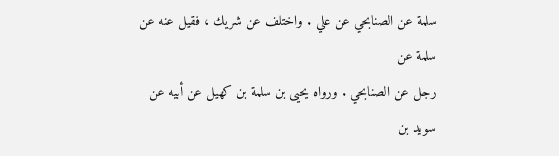سلمة عن الصنابحي عن علي . واختلف عن شريك ، فقيل عنه عن سلمة عن
رجل عن الصنابحي . ورواه يحيى بن سلمة بن كهيل عن أبيه عن سويد بن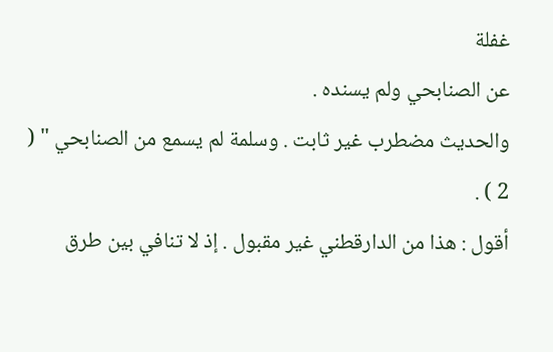غفلة
عن الصنابحي ولم يسنده .
والحديث مضطرب غير ثابت . وسلمة لم يسمع من الصنابحي " ( 2 ) .
أقول : هذا من الدارقطني غير مقبول . إذ لا تنافي بين طرق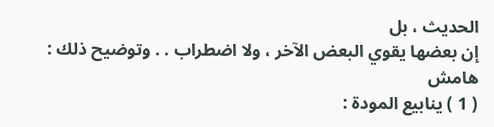الحديث ، بل
إن بعضها يقوي البعض الآخر ، ولا اضطراب . . وتوضيح ذلك :
هامش
( 1 ) ينابيع المودة :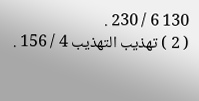130 6 / 230 .
( 2 ) تهذيب التهذيب 4 / 156 .